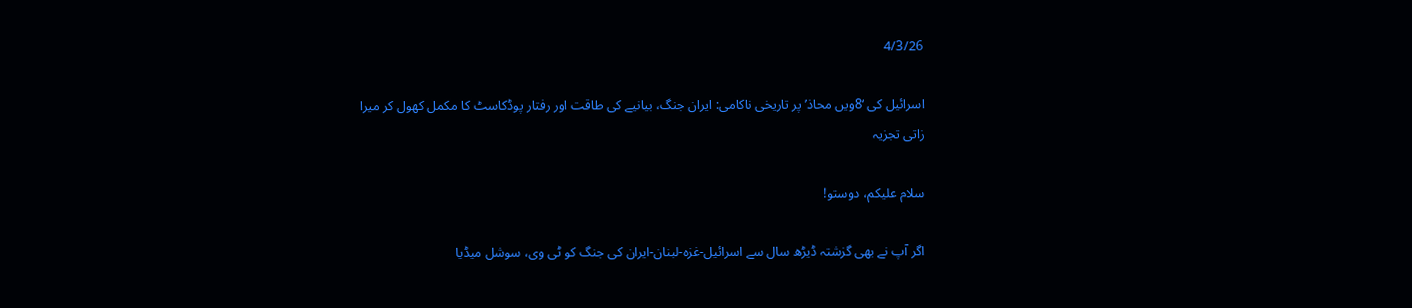4/3/26

اسرائیل کی ‘8ویں محاذ’ پر تاریخی ناکامی: ایران جنگ، بیانیے کی طاقت اور رفتار پوڈکاسٹ کا مکمل کھول کر میرا زاتی تجزیہ

سلام علیکم، دوستو!

اگر آپ نے بھی گزشتہ ڈیڑھ سال سے اسرائیل-غزہ-لبنان-ایران کی جنگ کو ٹی وی، سوشل میڈیا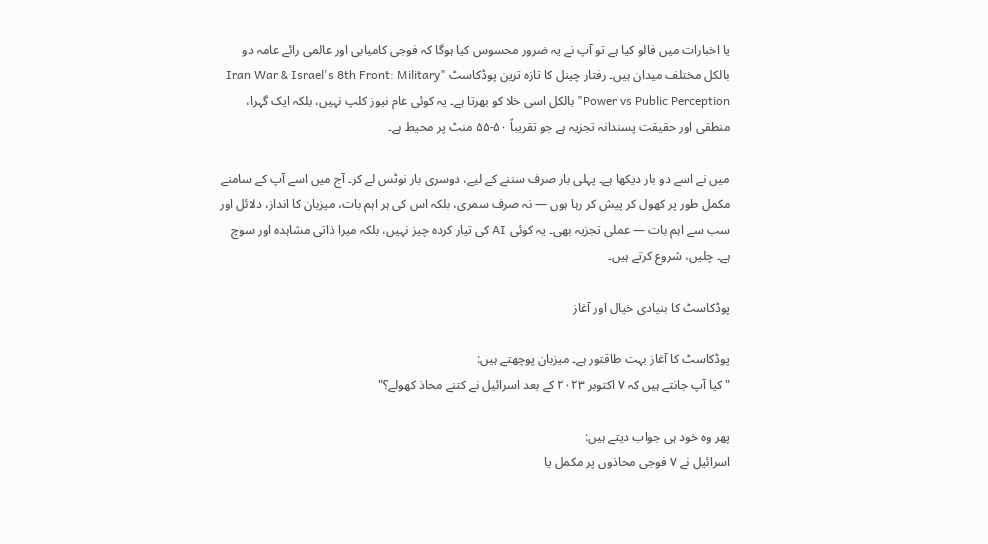یا اخبارات میں فالو کیا ہے تو آپ نے یہ ضرور محسوس کیا ہوگا کہ فوجی کامیابی اور عالمی رائے عامہ دو بالکل مختلف میدان ہیں۔ رفتار چینل کا تازہ ترین پوڈکاسٹ "Iran War & Israel's 8th Front: Military Power vs Public Perception" بالکل اسی خلا کو بھرتا ہے۔ یہ کوئی عام نیوز کلپ نہیں، بلکہ ایک گہرا، منطقی اور حقیقت پسندانہ تجزیہ ہے جو تقریباً ۵۰-۵۵ منٹ پر محیط ہے۔

میں نے اسے دو بار دیکھا ہے۔ پہلی بار صرف سننے کے لیے، دوسری بار نوٹس لے کر۔ آج میں اسے آپ کے سامنے مکمل طور پر کھول کر پیش کر رہا ہوں — نہ صرف سمری، بلکہ اس کی ہر اہم بات، میزبان کا انداز، دلائل اور سب سے اہم بات — عملی تجزیہ بھی۔ یہ کوئی AI کی تیار کردہ چیز نہیں، بلکہ میرا ذاتی مشاہدہ اور سوچ ہے۔ چلیں، شروع کرتے ہیں۔

پوڈکاسٹ کا بنیادی خیال اور آغاز

پوڈکاسٹ کا آغاز بہت طاقتور ہے۔ میزبان پوچھتے ہیں:
"کیا آپ جانتے ہیں کہ ۷ اکتوبر ۲۰۲۳ کے بعد اسرائیل نے کتنے محاذ کھولے؟"

پھر وہ خود ہی جواب دیتے ہیں:
اسرائیل نے ۷ فوجی محاذوں پر مکمل یا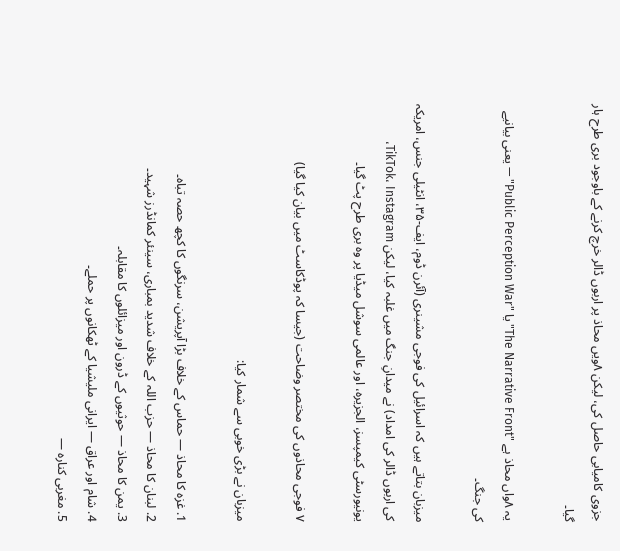جزوی کامیابی حاصل کی، لیکن ۸ویں محاذ پر اربوں ڈالر خرچ کرنے کے باوجود بری طرح ہار گیا۔

یہ ۸واں محاذ ہے "The Narrative Front" یا "Public Perception War" — یعنی بیانیے کی جنگ۔

میزبان بتاتے ہیں کہ اسرائیل کی فوجی مشینری (آئرن ڈوم، ایف-۳۵، انٹیلی جنس، امریکہ کی اربوں ڈالر کی امداد) نے میدانِ جنگ میں غلبہ کیا، لیکن TikTok، Instagram، یونیورسٹی کیمپسز، الجزیرہ، اور عالمی سوشل میڈیا پر وہ بری طرح پٹ گیا۔

۷ فوجی محاذوں کی مختصر وضاحت (جیسا کہ پوڈکاسٹ میں بیان کیا گیا)

میزبان نے بڑی خوبی سے شمار کیا:

1. غزہ کا محاذ — حماس کے خلاف بڑا آپریشن، سرنگوں کا کچھ حصہ تباہ۔
2. لبنان کا محاذ — حزب اللہ کے خلاف شدید بمباری، سینئر کمانڈرز شہید۔
3. یمن کا محاذ — حوثیوں کے ڈرون اور میزائلوں کا مقابلہ۔
4. شام اور عراق — ایرانی ملیشیا کے ٹھکانوں پر حملے۔
5. مغربی کنارہ —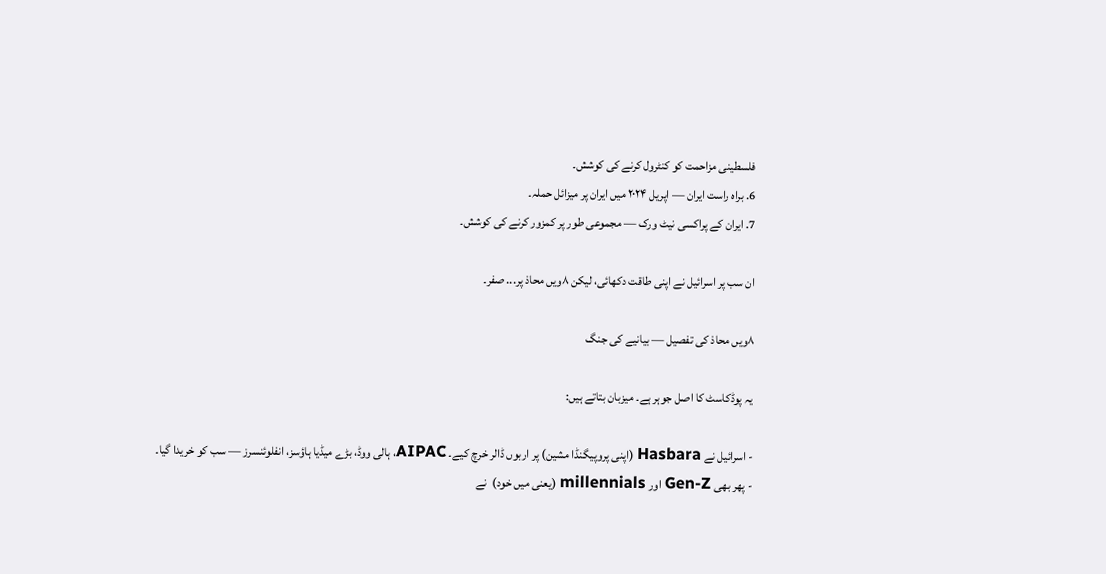فلسطینی مزاحمت کو کنٹرول کرنے کی کوشش۔
6. براہ راست ایران — اپریل ۲۰۲۴ میں ایران پر میزائل حملہ۔
7. ایران کے پراکسی نیٹ ورک — مجموعی طور پر کمزور کرنے کی کوشش۔

ان سب پر اسرائیل نے اپنی طاقت دکھائی، لیکن ۸ویں محاذ پر... صفر۔

۸ویں محاذ کی تفصیل — بیانیے کی جنگ

یہ پوڈکاسٹ کا اصل جوہر ہے۔ میزبان بتاتے ہیں:

- اسرائیل نے Hasbara (اپنی پروپیگنڈا مشین) پر اربوں ڈالر خرچ کیے۔ AIPAC، ہالی ووڈ، بڑے میڈیا ہاؤسز، انفلوئنسرز — سب کو خریدا گیا۔
- پھر بھی Gen-Z اور millennials (یعنی میں خود)  نے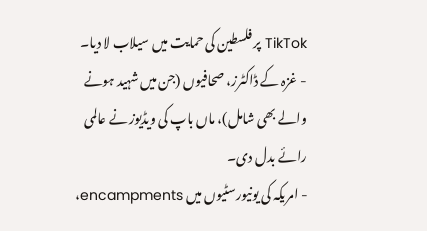TikTok پر فلسطین کی حمایت میں سیلاب لا دیا۔
- غزہ کے ڈاکٹرز، صحافیوں (جن میں شہید ہونے والے بھی شامل)، ماں باپ کی ویڈیوز نے عالمی رائے بدل دی۔
- امریکہ کی یونیورسٹیوں میں encampments،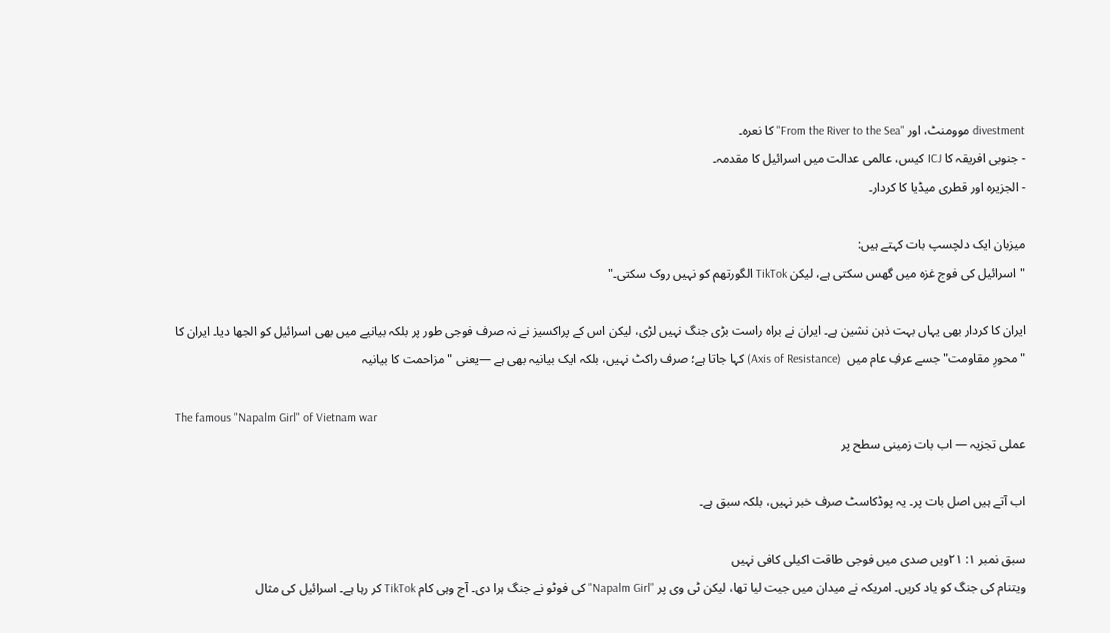divestment موومنٹ، اور "From the River to the Sea" کا نعرہ۔
- جنوبی افریقہ کا ICJ کیس، عالمی عدالت میں اسرائیل کا مقدمہ۔
- الجزیرہ اور قطری میڈیا کا کردار۔

میزبان ایک دلچسپ بات کہتے ہیں:
"اسرائیل کی فوج غزہ میں گھس سکتی ہے، لیکن TikTok الگورتھم کو نہیں روک سکتی۔"

ایران کا کردار بھی یہاں بہت ذہن نشین ہے۔ ایران نے براہ راست بڑی جنگ نہیں لڑی، لیکن اس کے پراکسیز نے نہ صرف فوجی طور پر بلکہ بیانیے میں بھی اسرائیل کو الجھا دیا۔ ایران کا "محورِ مقاومت" جسے عرفِ عام میں  (Axis of Resistance) کہا جاتا ہے؛ صرف راکٹ نہیں، بلکہ ایک بیانیہ بھی ہے —یعنی "مزاحمت کا بیانیہ

The famous "Napalm Girl" of Vietnam war
عملی تجزیہ — اب بات زمینی سطح پر

اب آتے ہیں اصل بات پر۔ یہ پوڈکاسٹ صرف خبر نہیں، بلکہ سبق ہے۔

سبق نمبر ۱: ۲۱ویں صدی میں فوجی طاقت اکیلی کافی نہیں
ویتنام کی جنگ کو یاد کریں۔ امریکہ نے میدان میں جیت لیا تھا، لیکن ٹی وی پر "Napalm Girl" کی فوٹو نے جنگ ہرا دی۔ آج وہی کام TikTok کر رہا ہے۔ اسرائیل کی مثال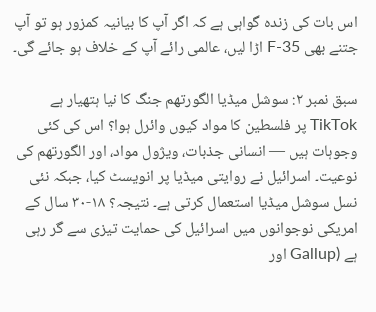اس بات کی زندہ گواہی ہے کہ اگر آپ کا بیانیہ کمزور ہو تو آپ جتنے بھی F-35 اڑا لیں، عالمی رائے آپ کے خلاف ہو جائے گی۔

سبق نمبر ۲: سوشل میڈیا الگورتھم جنگ کا نیا ہتھیار ہے
TikTok پر فلسطین کا مواد کیوں وائرل ہوا؟ اس کی کئی وجوہات ہیں — انسانی جذبات، ویژول مواد، اور الگورتھم کی نوعیت۔ اسرائیل نے روایتی میڈیا پر انویسٹ کیا، جبکہ نئی نسل سوشل میڈیا استعمال کرتی ہے۔ نتیجہ؟ ۱۸-۳۰ سال کے امریکی نوجوانوں میں اسرائیل کی حمایت تیزی سے گر رہی ہے (Gallup اور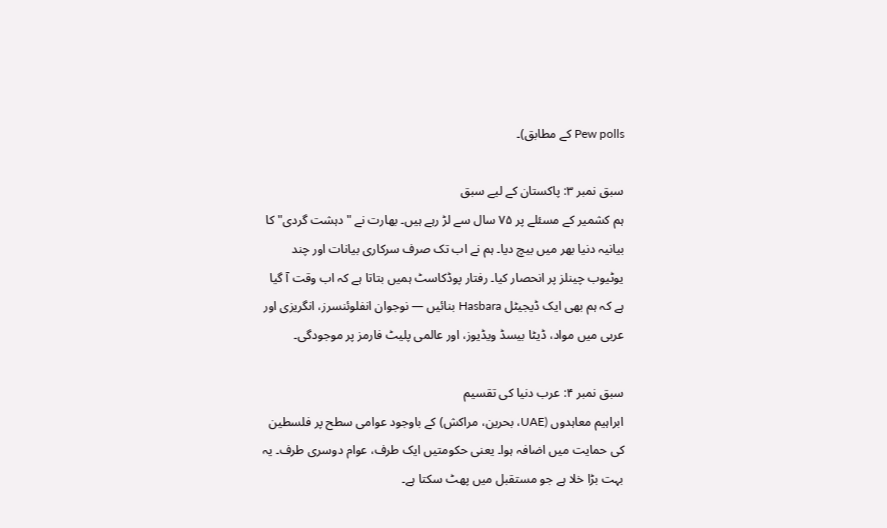Pew polls کے مطابق)۔

سبق نمبر ۳: پاکستان کے لیے سبق
ہم کشمیر کے مسئلے پر ۷۵ سال سے لڑ رہے ہیں۔ بھارت نے "دہشت گردی" کا بیانیہ دنیا بھر میں بیچ دیا۔ ہم نے اب تک صرف سرکاری بیانات اور چند یوٹیوب چینلز پر انحصار کیا۔ رفتار پوڈکاسٹ ہمیں بتاتا ہے کہ اب وقت آ گیا ہے کہ ہم بھی ایک ڈیجیٹل Hasbara بنائیں — نوجوان انفلوئنسرز، انگریزی اور عربی میں مواد، ڈیٹا بیسڈ ویڈیوز، اور عالمی پلیٹ فارمز پر موجودگی۔

سبق نمبر ۴: عرب دنیا کی تقسیم
ابراہیم معاہدوں (UAE، بحرین، مراکش) کے باوجود عوامی سطح پر فلسطین کی حمایت میں اضافہ ہوا۔ یعنی حکومتیں ایک طرف، عوام دوسری طرف۔ یہ بہت بڑا خلا ہے جو مستقبل میں پھٹ سکتا ہے۔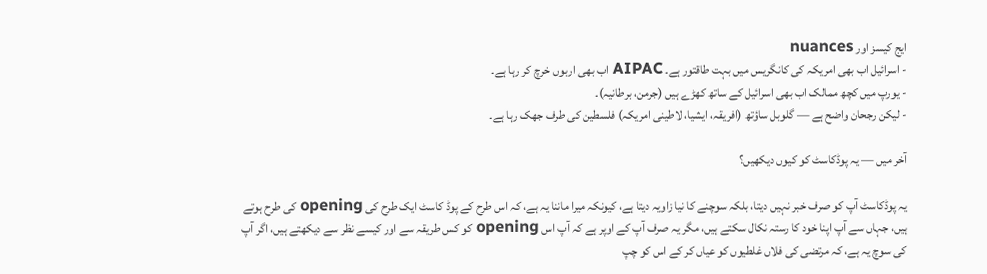ایج کیسز اور nuances
- اسرائیل اب بھی امریکہ کی کانگریس میں بہت طاقتور ہے۔ AIPAC اب بھی اربوں خرچ کر رہا ہے۔
- یورپ میں کچھ ممالک اب بھی اسرائیل کے ساتھ کھڑے ہیں (جرمن، برطانیہ)۔
- لیکن رجحان واضح ہے — گلوبل ساؤتھ (افریقہ، ایشیا، لاطینی امریکہ) فلسطین کی طرف جھک رہا ہے۔

آخر میں — یہ پوڈکاسٹ کو کیوں دیکھیں؟

یہ پوڈکاسٹ آپ کو صرف خبر نہیں دیتا، بلکہ سوچنے کا نیا زاویہ دیتا ہے، کیونکہ میرا ماننا یہ ہے، کہ اس طرح کے پوڈ کاسٹ ایک طرح کی opening کی طرح ہوتے ہیں، جہاں سے آپ اپنا خود کا رستہ نکال سکتے ہیں، مگر یہ صرف آپ کے اوپر ہے کہ آپ اس opening کو کس طریقہ سے اور کیسے نظر سے دیکھتے ہیں، اگر آپ کی سوچ یہ ہے، کہ مرتضی کی فلاں غلطیوں کو عیاں کر کے اس کو چپ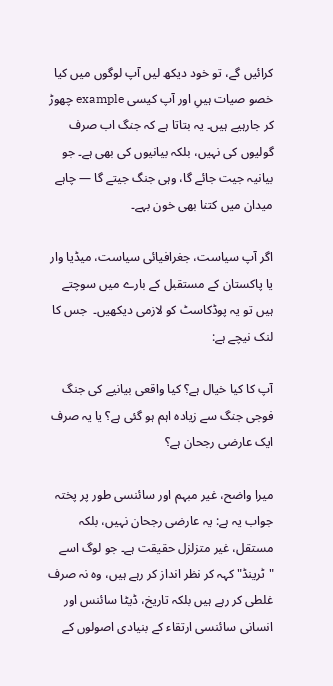کرائیں گے، تو خود دیکھ لیں آپ لوگوں میں کیا خصو صیات ہیںِ اور آپ کیسی example چھوڑ کر جارہیے ہیں۔ یہ بتاتا ہے کہ جنگ اب صرف گولیوں کی نہیں، بلکہ بیانیوں کی بھی ہے۔ جو بیانیہ جیت جائے گا، وہی جنگ جیتے گا — چاہے میدان میں کتنا بھی خون بہے۔

اگر آپ سیاست، جغرافیائی سیاست، میڈیا وار یا پاکستان کے مستقبل کے بارے میں سوچتے ہیں تو یہ پوڈکاسٹ کو لازمی دیکھیں۔  جس کا لنک نیچے ہے:

آپ کا کیا خیال ہے؟ کیا واقعی بیانیے کی جنگ فوجی جنگ سے زیادہ اہم ہو گئی ہے؟ یا یہ صرف ایک عارضی رجحان ہے؟

میرا واضح، غیر مبہم اور سائنسی طور پر پختہ جواب یہ ہے: یہ عارضی رجحان نہیں، بلکہ مستقل، غیر متزلزل حقیقت ہے۔ جو لوگ اسے "ٹرینڈ" کہہ کر نظر انداز کر رہے ہیں، وہ نہ صرف غلطی کر رہے ہیں بلکہ تاریخ، ڈیٹا سائنس اور انسانی سائنسی ارتقاء کے بنیادی اصولوں کے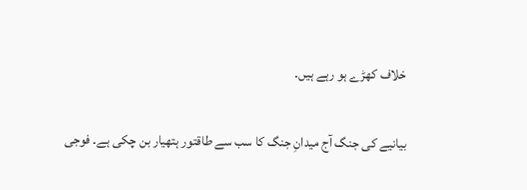خلاف کھڑے ہو رہے ہیں۔

بیانیے کی جنگ آج میدانِ جنگ کا سب سے طاقتور ہتھیار بن چکی ہے۔ فوجی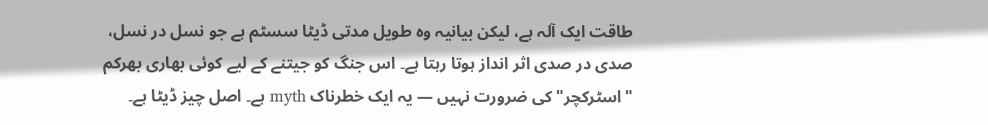طاقت ایک آلہ ہے، لیکن بیانیہ وہ طویل مدتی ڈیٹا سسٹم ہے جو نسل در نسل، صدی در صدی اثر انداز ہوتا رہتا ہے۔ اس جنگ کو جیتنے کے لیے کوئی بھاری بھرکم "اسٹرکچر" کی ضرورت نہیں — یہ ایک خطرناک myth ہے۔ اصل چیز ڈیٹا ہے۔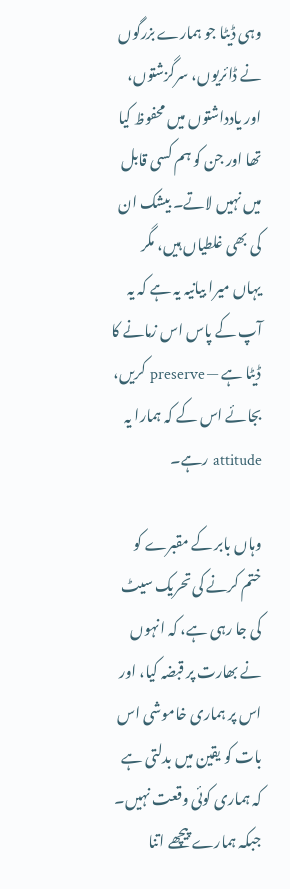وہی ڈیٹا جو ہمارے بزرگوں نے ڈائریوں، سرگزشتوں، اور یادداشتوں میں محفوظ کیا تھا اور جن کو ہم کسی قابل میں نہیں لاتے۔ بیشک ان کی بھی غلطیاں ہیں، مگر یہاں میرا بیانیہ یہ ہے کہ یہ آپ کے پاس اس زمانے کا ڈیٹا ہے — preserve کریں، بجائے اس کے کہ ہمارا یہ attitude رہے۔

وہاں بابر کے مقبرے کو ختم کرنے کی تحریک سیٹ کی جا رہی ہے، کہ انہوں نے بھارت پر قبضہ کیا، اور اس پر ہماری خاموشی اس بات کو یقین میں بدلتی ہے کہ ہماری کوئی وقعت نہیں۔ جبکہ ہمارے پیچھے اتنا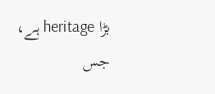بڑا heritage ہے، جس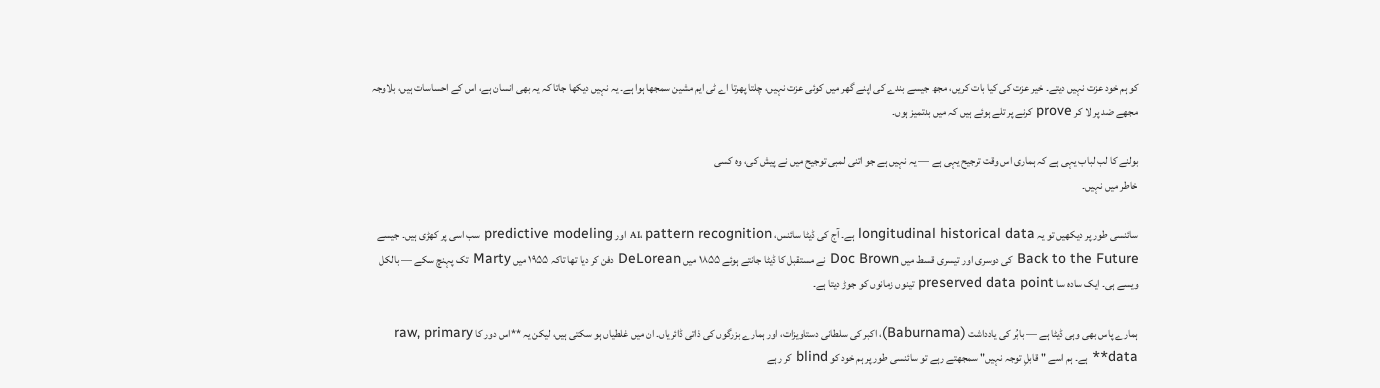کو ہم خود عزت نہیں دیتے۔ خیر عزت کی کیا بات کریں، مجھ جیسے بندے کی اپنے گھر میں کوئی عزت نہیں، چلتا پھرتا اے ٹی ایم مشین سمجھا ہوا ہے۔ یہ نہیں دیکھا جاتا کہ یہ بھی انسان ہے، اس کے احساسات ہیں، بلاوجہ مجھے ضد پر لا کر prove کرنے پر تلے ہوئے ہیں کہ میں بدتمیز ہوں۔

بولنے کا لب لباب یہی ہے کہ ہماری اس وقت ترجیح یہی ہے — یہ نہیں ہے جو اتنی لمبی توجیح میں نے پیش کی، وہ کسی
خاطر میں نہیں۔

سائنسی طور پر دیکھیں تو یہ longitudinal historical data ہے۔ آج کی ڈیٹا سائنس، AI، pattern recognition اور predictive modeling سب اسی پر کھڑی ہیں۔ جیسے Back to the Future کی دوسری اور تیسری قسط میں Doc Brown نے مستقبل کا ڈیٹا جانتے ہوئے ۱۸۵۵ میں DeLorean دفن کر دیا تھا تاکہ ۱۹۵۵ میں Marty تک پہنچ سکے — بالکل ویسے ہی۔ ایک سادہ سا preserved data point تینوں زمانوں کو جوڑ دیتا ہے۔

ہمارے پاس بھی وہی ڈیٹا ہے — بابُر کی یادداشت (Baburnama)، اکبر کی سلطانی دستاویزات، اور ہمارے بزرگوں کی ذاتی ڈائریاں۔ ان میں غلطیاں ہو سکتی ہیں، لیکن یہ **اس دور کا raw, primary data** ہے۔ ہم اسے "قابلِ توجہ نہیں" سمجھتے رہے تو سائنسی طور پر ہم خود کو blind کر رہے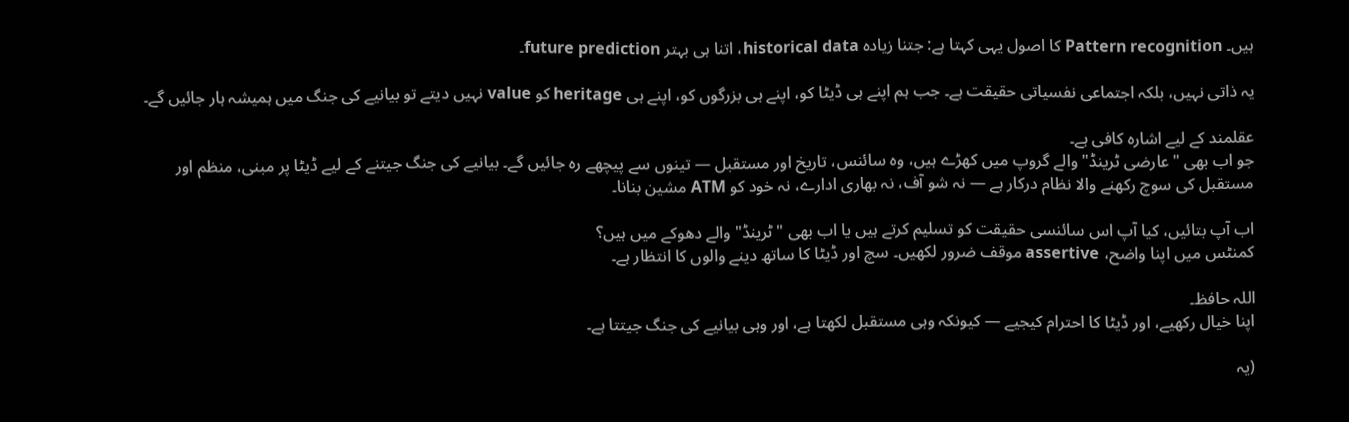ہیں۔ Pattern recognition کا اصول یہی کہتا ہے: جتنا زیادہ historical data، اتنا ہی بہتر future prediction۔

یہ ذاتی نہیں، بلکہ اجتماعی نفسیاتی حقیقت ہے۔ جب ہم اپنے ہی ڈیٹا کو، اپنے ہی بزرگوں کو، اپنے ہی heritage کو value نہیں دیتے تو بیانیے کی جنگ میں ہمیشہ ہار جائیں گے۔

عقلمند کے لیے اشارہ کافی ہے۔
جو اب بھی "عارضی ٹرینڈ" والے گروپ میں کھڑے ہیں، وہ سائنس، تاریخ اور مستقبل — تینوں سے پیچھے رہ جائیں گے۔ بیانیے کی جنگ جیتنے کے لیے ڈیٹا پر مبنی، منظم اور مستقبل کی سوچ رکھنے والا نظام درکار ہے — نہ شو آف، نہ بھاری ادارے، نہ خود کو ATM مشین بنانا۔

اب آپ بتائیں، کیا آپ اس سائنسی حقیقت کو تسلیم کرتے ہیں یا اب بھی "ٹرینڈ" والے دھوکے میں ہیں؟
کمنٹس میں اپنا واضح، assertive موقف ضرور لکھیں۔ سچ اور ڈیٹا کا ساتھ دینے والوں کا انتظار ہے۔

اللہ حافظ۔
اپنا خیال رکھیے، اور ڈیٹا کا احترام کیجیے — کیونکہ وہی مستقبل لکھتا ہے، اور وہی بیانیے کی جنگ جیتتا ہے۔

(یہ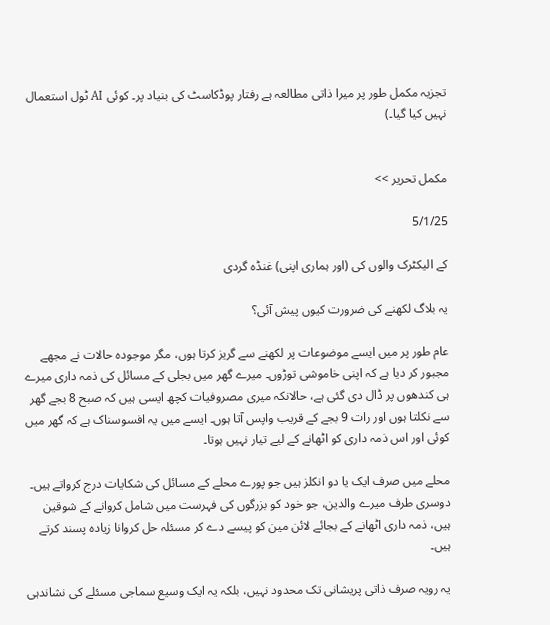تجزیہ مکمل طور پر میرا ذاتی مطالعہ ہے رفتار پوڈکاسٹ کی بنیاد پر۔ کوئی AI ٹول استعمال نہیں کیا گیا۔)


مکمل تحریر >>

5/1/25

کے الیکٹرک والوں کی (اور ہماری اپنی) غنڈہ گردی

یہ بلاگ لکھنے کی ضرورت کیوں پیش آئی؟

عام طور پر میں ایسے موضوعات پر لکھنے سے گریز کرتا ہوں، مگر موجودہ حالات نے مجھے مجبور کر دیا ہے کہ اپنی خاموشی توڑوں۔ میرے گھر میں بجلی کے مسائل کی ذمہ داری میرے ہی کندھوں پر ڈال دی گئی ہے، حالانکہ میری مصروفیات کچھ ایسی ہیں کہ صبح 8 بجے گھر سے نکلتا ہوں اور رات 9 بجے کے قریب واپس آتا ہوں۔ ایسے میں یہ افسوسناک ہے کہ گھر میں کوئی اور اس ذمہ داری کو اٹھانے کے لیے تیار نہیں ہوتا۔

محلے میں صرف ایک یا دو انکلز ہیں جو پورے محلے کے مسائل کی شکایات درج کرواتے ہیں۔ دوسری طرف میرے والدین، جو خود کو بزرگوں کی فہرست میں شامل کروانے کے شوقین ہیں، ذمہ داری اٹھانے کے بجائے لائن مین کو پیسے دے کر مسئلہ حل کروانا زیادہ پسند کرتے ہیں۔

یہ رویہ صرف ذاتی پریشانی تک محدود نہیں، بلکہ یہ ایک وسیع سماجی مسئلے کی نشاندہی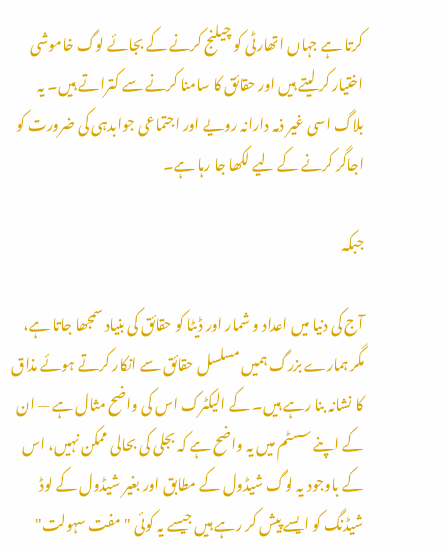کرتا ہے جہاں اتھارٹی کو چیلنج کرنے کے بجائے لوگ خاموشی اختیار کر لیتے ہیں اور حقائق کا سامنا کرنے سے کتراتے ہیں۔ یہ بلاگ اسی غیر ذمہ دارانہ رویے اور اجتماعی جوابدہی کی ضرورت کو اجاگر کرنے کے لیے لکھا جا رہا ہے۔

جبکہ

آج کی دنیا میں اعداد و شمار اور ڈیٹا کو حقائق کی بنیاد سمجھا جاتا ہے، مگر ہمارے بزرگ ہمیں مسلسل حقائق سے انکار کرتے ہوئے مذاق کا نشانہ بنا رہے ہیں۔ کے الیکٹرک اس کی واضح مثال ہے — ان کے اپنے سسٹم میں یہ واضح ہے کہ بجلی کی بحالی ممکن نہیں، اس کے باوجود یہ لوگ شیڈول کے مطابق اور بغیر شیڈول کے لوڈ شیڈنگ کو ایسے پیش کر رہے ہیں جیسے یہ کوئی "مفت سہولت"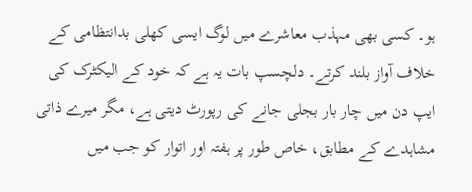ہو۔ کسی بھی مہذب معاشرے میں لوگ ایسی کھلی بدانتظامی کے خلاف آواز بلند کرتے۔ دلچسپ بات یہ ہے کہ خود کے الیکٹرک کی ایپ دن میں چار بار بجلی جانے کی رپورٹ دیتی ہے، مگر میرے ذاتی مشاہدے کے مطابق، خاص طور پر ہفتہ اور اتوار کو جب میں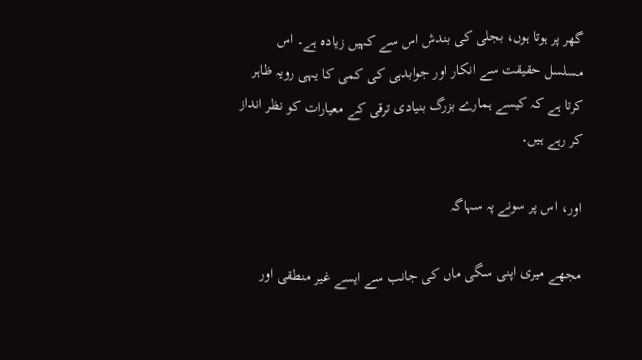گھر پر ہوتا ہوں، بجلی کی بندش اس سے کہیں زیادہ ہے۔ اس مسلسل حقیقت سے انکار اور جوابدہی کی کمی کا یہی رویہ ظاہر کرتا ہے کہ کیسے ہمارے بزرگ بنیادی ترقی کے معیارات کو نظر انداز کر رہے ہیں۔

اور، اس پر سونے پہ سہاگہ

مجھے میری اپنی سگی ماں کی جانب سے ایسے غیر منطقی اور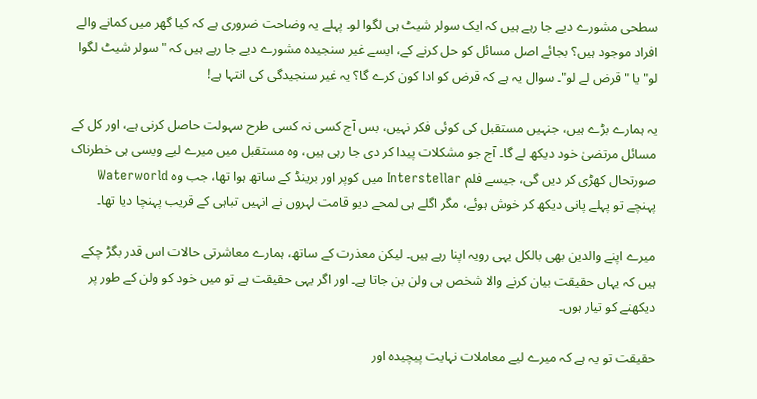سطحی مشورے دیے جا رہے ہیں کہ ایک سولر شیٹ ہی لگوا لو۔ پہلے یہ وضاحت ضروری ہے کہ کیا گھر میں کمانے والے افراد موجود ہیں؟ بجائے اصل مسائل کو حل کرنے کے، ایسے غیر سنجیدہ مشورے دیے جا رہے ہیں کہ "سولر شیٹ لگوا لو" یا "قرض لے لو"۔ سوال یہ ہے کہ قرض کو ادا کون کرے گا؟ یہ غیر سنجیدگی کی انتہا ہے!

یہ ہمارے بڑے ہیں، جنہیں مستقبل کی کوئی فکر نہیں، بس آج کسی نہ کسی طرح سہولت حاصل کرنی ہے، اور کل کے مسائل مرتضیٰ خود دیکھ لے گا۔ آج جو مشکلات پیدا کر دی جا رہی ہیں، وہ مستقبل میں میرے لیے ویسی ہی خطرناک صورتحال کھڑی کر دیں گی، جیسے فلم Interstellar میں کوپر اور برینڈ کے ساتھ ہوا تھا، جب وہ Waterworld پہنچے تو پہلے پانی دیکھ کر خوش ہوئے، مگر اگلے ہی لمحے دیو قامت لہروں نے انہیں تباہی کے قریب پہنچا دیا تھا۔

میرے اپنے والدین بھی بالکل یہی رویہ اپنا رہے ہیں۔ لیکن معذرت کے ساتھ، ہمارے معاشرتی حالات اس قدر بگڑ چکے ہیں کہ یہاں حقیقت بیان کرنے والا شخص ہی ولن بن جاتا ہے۔ اور اگر یہی حقیقت ہے تو میں خود کو ولن کے طور پر دیکھنے کو تیار ہوں۔

حقیقت تو یہ ہے کہ میرے لیے معاملات نہایت پیچیدہ اور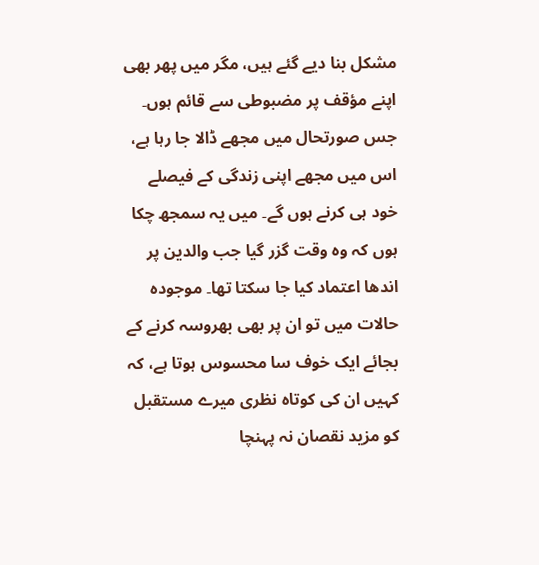مشکل بنا دیے گئے ہیں، مگر میں پھر بھی اپنے مؤقف پر مضبوطی سے قائم ہوں۔ جس صورتحال میں مجھے ڈالا جا رہا ہے، اس میں مجھے اپنی زندگی کے فیصلے خود ہی کرنے ہوں گے۔ میں یہ سمجھ چکا ہوں کہ وہ وقت گزر گیا جب والدین پر اندھا اعتماد کیا جا سکتا تھا۔ موجودہ حالات میں تو ان پر بھی بھروسہ کرنے کے بجائے ایک خوف سا محسوس ہوتا ہے، کہ کہیں ان کی کوتاہ نظری میرے مستقبل کو مزید نقصان نہ پہنچا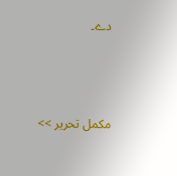دے۔



مکمل تحریر >>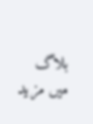بلاگ میں مزید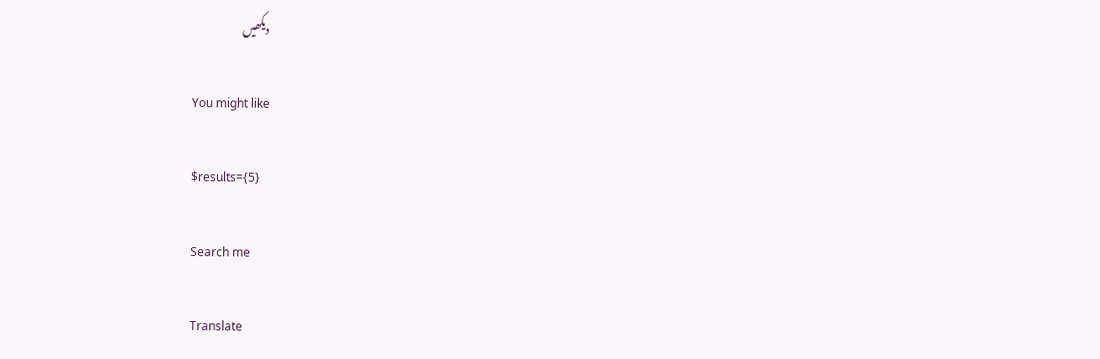دیکھیں

You might like

$results={5}

Search me

Translate